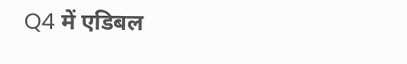Q4 में एडिबल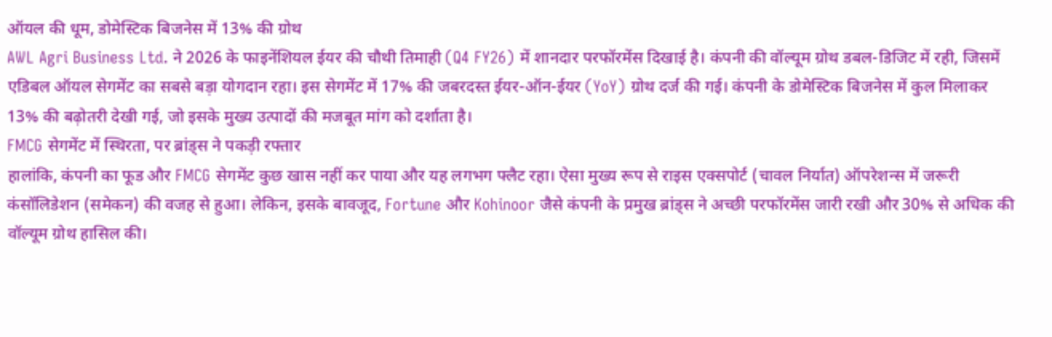ऑयल की धूम, डोमेस्टिक बिजनेस में 13% की ग्रोथ
AWL Agri Business Ltd. ने 2026 के फाइनेंशियल ईयर की चौथी तिमाही (Q4 FY26) में शानदार परफॉरमेंस दिखाई है। कंपनी की वॉल्यूम ग्रोथ डबल-डिजिट में रही, जिसमें एडिबल ऑयल सेगमेंट का सबसे बड़ा योगदान रहा। इस सेगमेंट में 17% की जबरदस्त ईयर-ऑन-ईयर (YoY) ग्रोथ दर्ज की गई। कंपनी के डोमेस्टिक बिजनेस में कुल मिलाकर 13% की बढ़ोतरी देखी गई, जो इसके मुख्य उत्पादों की मजबूत मांग को दर्शाता है।
FMCG सेगमेंट में स्थिरता, पर ब्रांड्स ने पकड़ी रफ्तार
हालांकि, कंपनी का फूड और FMCG सेगमेंट कुछ खास नहीं कर पाया और यह लगभग फ्लैट रहा। ऐसा मुख्य रूप से राइस एक्सपोर्ट (चावल निर्यात) ऑपरेशन्स में जरूरी कंसॉलिडेशन (समेकन) की वजह से हुआ। लेकिन, इसके बावजूद, Fortune और Kohinoor जैसे कंपनी के प्रमुख ब्रांड्स ने अच्छी परफॉरमेंस जारी रखी और 30% से अधिक की वॉल्यूम ग्रोथ हासिल की।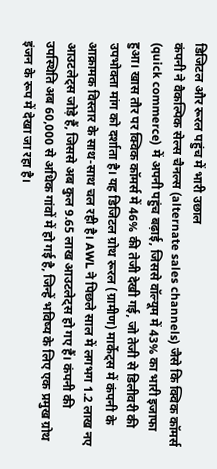डिजिटल और रूरल पहुंच में भारी उछाल
कंपनी ने वैकल्पिक सेल्स चैनल्स (alternate sales channels) जैसे कि क्विक कॉमर्स (quick commerce) में अपनी पहुंच बढ़ाई, जिससे वॉल्यूम में 43% का भारी इजाफा हुआ। खास तौर पर क्विक कॉमर्स में 46% की तेजी देखी गई, जो तेजी से डिलीवरी की उपभोक्ता मांग को दर्शाता है। यह डिजिटल ग्रोथ रूरल (ग्रामीण) मार्केट्स में कंपनी के आक्रामक विस्तार के साथ-साथ चल रही है। AWL ने पिछले साल में लगभग 1.2 लाख नए आउटलेट्स जोड़े हैं, जिससे अब कुल 9.65 लाख आउटलेट्स हो गए हैं। कंपनी की उपस्थिति अब 60,000 से अधिक गांवों में हो गई है, जिन्हें भविष्य के लिए एक प्रमुख ग्रोथ इंजन के रूप में देखा जा रहा है।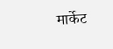मार्केट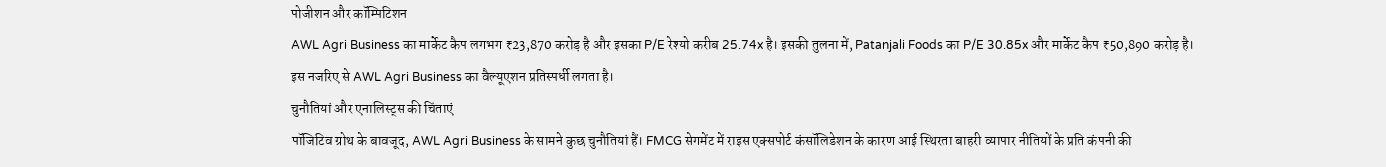पोजीशन और कॉम्पिटिशन
AWL Agri Business का मार्केट कैप लगभग ₹23,870 करोड़ है और इसका P/E रेश्यो करीब 25.74x है। इसकी तुलना में, Patanjali Foods का P/E 30.85x और मार्केट कैप ₹50,890 करोड़ है। इस नजरिए से AWL Agri Business का वैल्यूएशन प्रतिस्पर्धी लगता है।
चुनौतियां और एनालिस्ट्स की चिंताएं
पॉजिटिव ग्रोथ के बावजूद, AWL Agri Business के सामने कुछ चुनौतियां हैं। FMCG सेगमेंट में राइस एक्सपोर्ट कंसॉलिडेशन के कारण आई स्थिरता बाहरी व्यापार नीतियों के प्रति कंपनी की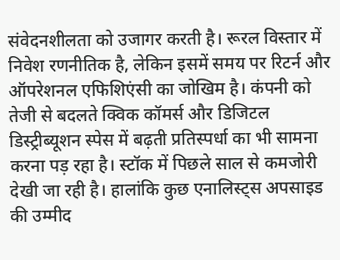संवेदनशीलता को उजागर करती है। रूरल विस्तार में निवेश रणनीतिक है, लेकिन इसमें समय पर रिटर्न और ऑपरेशनल एफिशिएंसी का जोखिम है। कंपनी को तेजी से बदलते क्विक कॉमर्स और डिजिटल डिस्ट्रीब्यूशन स्पेस में बढ़ती प्रतिस्पर्धा का भी सामना करना पड़ रहा है। स्टॉक में पिछले साल से कमजोरी देखी जा रही है। हालांकि कुछ एनालिस्ट्स अपसाइड की उम्मीद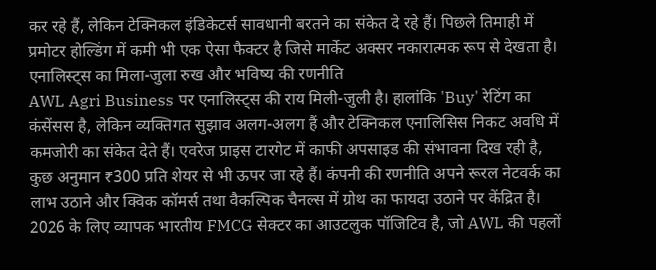कर रहे हैं, लेकिन टेक्निकल इंडिकेटर्स सावधानी बरतने का संकेत दे रहे हैं। पिछले तिमाही में प्रमोटर होल्डिंग में कमी भी एक ऐसा फैक्टर है जिसे मार्केट अक्सर नकारात्मक रूप से देखता है।
एनालिस्ट्स का मिला-जुला रुख और भविष्य की रणनीति
AWL Agri Business पर एनालिस्ट्स की राय मिली-जुली है। हालांकि 'Buy' रेटिंग का कंसेंसस है, लेकिन व्यक्तिगत सुझाव अलग-अलग हैं और टेक्निकल एनालिसिस निकट अवधि में कमजोरी का संकेत देते हैं। एवरेज प्राइस टारगेट में काफी अपसाइड की संभावना दिख रही है, कुछ अनुमान ₹300 प्रति शेयर से भी ऊपर जा रहे हैं। कंपनी की रणनीति अपने रूरल नेटवर्क का लाभ उठाने और क्विक कॉमर्स तथा वैकल्पिक चैनल्स में ग्रोथ का फायदा उठाने पर केंद्रित है। 2026 के लिए व्यापक भारतीय FMCG सेक्टर का आउटलुक पॉजिटिव है, जो AWL की पहलों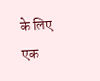के लिए एक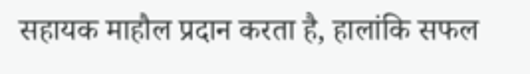सहायक माहौल प्रदान करता है, हालांकि सफल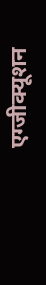एग्जीक्यूशन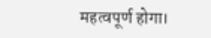महत्वपूर्ण होगा।